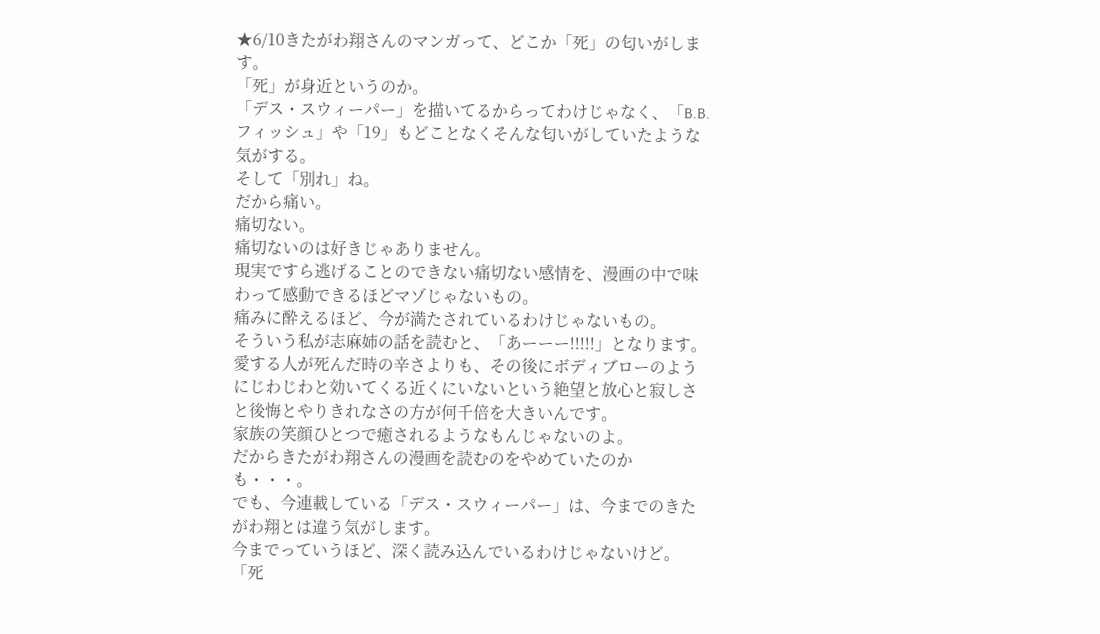★6/10きたがわ翔さんのマンガって、どこか「死」の匂いがします。
「死」が身近というのか。
「デス・スウィーパー」を描いてるからってわけじゃなく、「B.B.フィッシュ」や「19」もどことなくそんな匂いがしていたような気がする。
そして「別れ」ね。
だから痛い。
痛切ない。
痛切ないのは好きじゃありません。
現実ですら逃げることのできない痛切ない感情を、漫画の中で味わって感動できるほどマゾじゃないもの。
痛みに酔えるほど、今が満たされているわけじゃないもの。
そういう私が志麻姉の話を読むと、「あーーー!!!!!」となります。
愛する人が死んだ時の辛さよりも、その後にボディブローのようにじわじわと効いてくる近くにいないという絶望と放心と寂しさと後悔とやりきれなさの方が何千倍を大きいんです。
家族の笑顔ひとつで癒されるようなもんじゃないのよ。
だからきたがわ翔さんの漫画を読むのをやめていたのかも・・・。
でも、今連載している「デス・スウィーパー」は、今までのきたがわ翔とは違う気がします。
今までっていうほど、深く読み込んでいるわけじゃないけど。
「死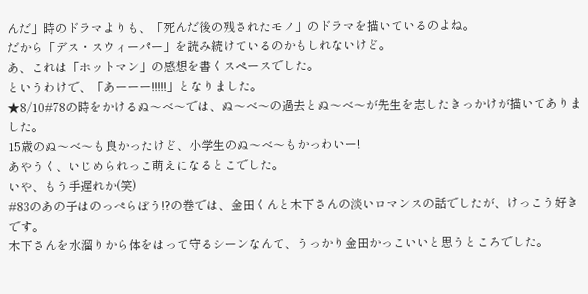んだ」時のドラマよりも、「死んだ後の残されたモノ」のドラマを描いているのよね。
だから「デス・スウィーパー」を読み続けているのかもしれないけど。
あ、これは「ホットマン」の感想を書くスペースでした。
というわけで、「あーーー!!!!!」となりました。
★8/10#78の時をかけるぬ〜べ〜では、ぬ〜べ〜の過去とぬ〜べ〜が先生を志したきっかけが描いてありました。
15歳のぬ〜べ〜も良かったけど、小学生のぬ〜べ〜もかっわいー!
あやうく、いじめられっこ萌えになるとこでした。
いや、もう手遅れか(笑)
#83のあの子はのっぺらぼう!?の巻では、金田くんと木下さんの淡いロマンスの話でしたが、けっこう好きです。
木下さんを水溜りから体をはって守るシーンなんて、うっかり金田かっこいいと思うところでした。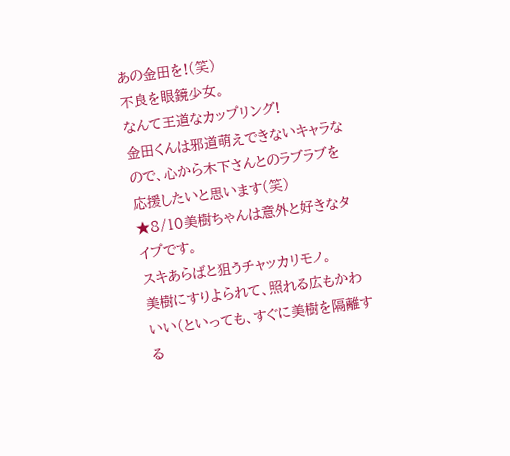あの金田を!(笑)
不良を眼鏡少女。
なんて王道なカップリング!
金田くんは邪道萌えできないキャラなので、心から木下さんとのラブラブを応援したいと思います(笑)
★8/10美樹ちゃんは意外と好きなタイプです。
スキあらばと狙うチャッカリモノ。
美樹にすりよられて、照れる広もかわいい(といっても、すぐに美樹を隔離する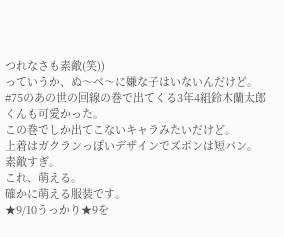つれなさも素敵(笑))
っていうか、ぬ〜べ〜に嫌な子はいないんだけど。
#75のあの世の回線の巻で出てくる3年4組鈴木蘭太郎くんも可愛かった。
この巻でしか出てこないキャラみたいだけど。
上着はガクランっぽいデザインでズボンは短パン。
素敵すぎ。
これ、萌える。
確かに萌える服装です。
★9/10うっかり★9を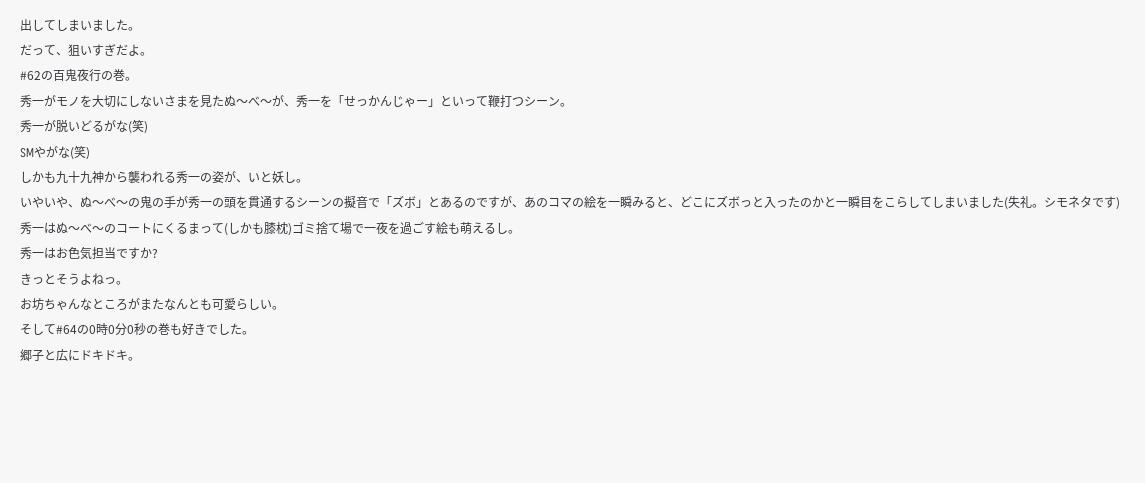出してしまいました。
だって、狙いすぎだよ。
#62の百鬼夜行の巻。
秀一がモノを大切にしないさまを見たぬ〜べ〜が、秀一を「せっかんじゃー」といって鞭打つシーン。
秀一が脱いどるがな(笑)
SMやがな(笑)
しかも九十九神から襲われる秀一の姿が、いと妖し。
いやいや、ぬ〜べ〜の鬼の手が秀一の頭を貫通するシーンの擬音で「ズボ」とあるのですが、あのコマの絵を一瞬みると、どこにズボっと入ったのかと一瞬目をこらしてしまいました(失礼。シモネタです)
秀一はぬ〜べ〜のコートにくるまって(しかも膝枕)ゴミ捨て場で一夜を過ごす絵も萌えるし。
秀一はお色気担当ですか?
きっとそうよねっ。
お坊ちゃんなところがまたなんとも可愛らしい。
そして#64の0時0分0秒の巻も好きでした。
郷子と広にドキドキ。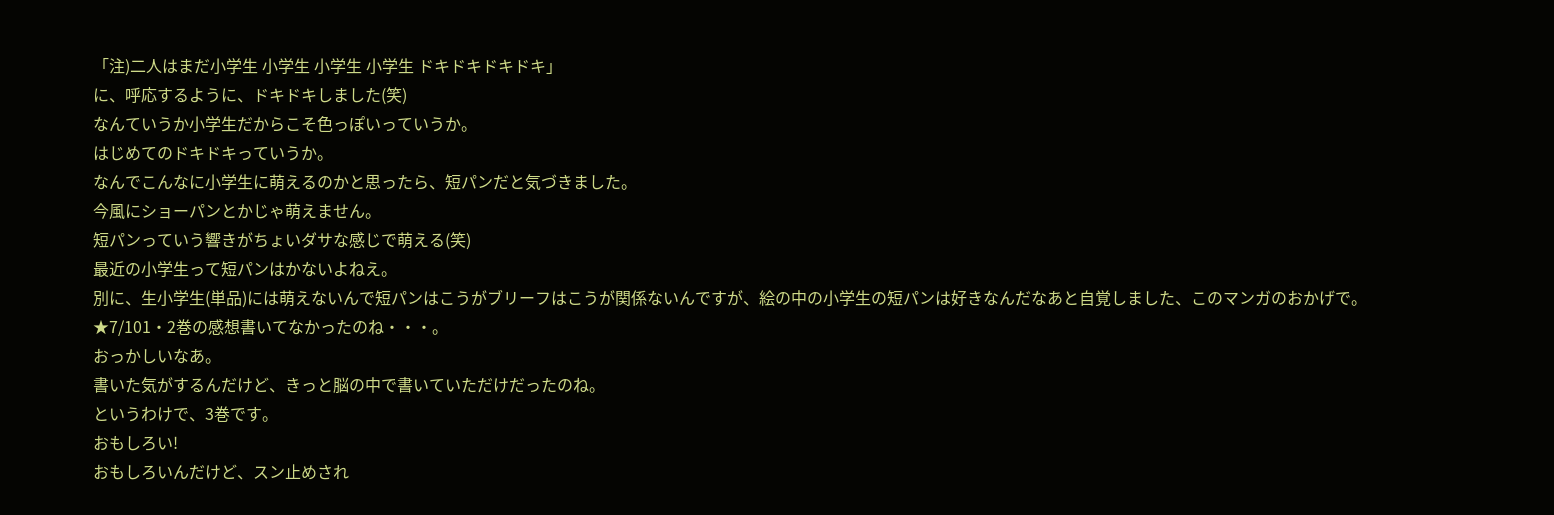「注)二人はまだ小学生 小学生 小学生 小学生 ドキドキドキドキ」
に、呼応するように、ドキドキしました(笑)
なんていうか小学生だからこそ色っぽいっていうか。
はじめてのドキドキっていうか。
なんでこんなに小学生に萌えるのかと思ったら、短パンだと気づきました。
今風にショーパンとかじゃ萌えません。
短パンっていう響きがちょいダサな感じで萌える(笑)
最近の小学生って短パンはかないよねえ。
別に、生小学生(単品)には萌えないんで短パンはこうがブリーフはこうが関係ないんですが、絵の中の小学生の短パンは好きなんだなあと自覚しました、このマンガのおかげで。
★7/101・2巻の感想書いてなかったのね・・・。
おっかしいなあ。
書いた気がするんだけど、きっと脳の中で書いていただけだったのね。
というわけで、3巻です。
おもしろい!
おもしろいんだけど、スン止めされ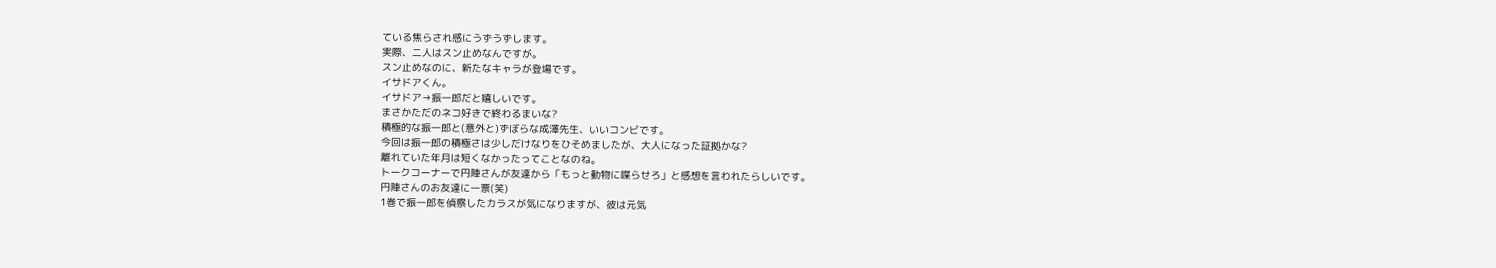ている焦らされ感にうずうずします。
実際、二人はスン止めなんですが。
スン止めなのに、新たなキャラが登場です。
イサドアくん。
イサドア→振一郎だと嬉しいです。
まさかただのネコ好きで終わるまいな?
積極的な振一郎と(意外と)ずぼらな成澤先生、いいコンビです。
今回は振一郎の積極さは少しだけなりをひそめましたが、大人になった証拠かな?
離れていた年月は短くなかったってことなのね。
トークコーナーで円陣さんが友達から「もっと動物に喋らせろ」と感想を言われたらしいです。
円陣さんのお友達に一票(笑)
1巻で振一郎を偵察したカラスが気になりますが、彼は元気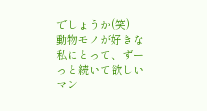でしょうか(笑)
動物モノが好きな私にとって、ずーっと続いて欲しいマン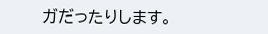ガだったりします。